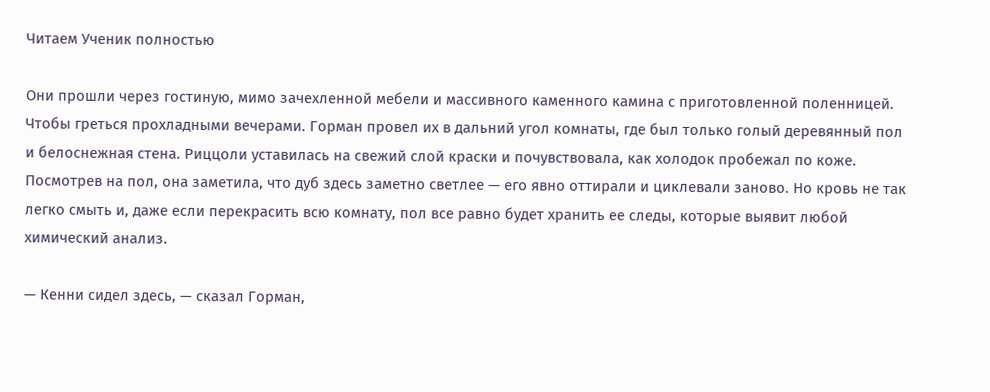Читаем Ученик полностью

Они прошли через гостиную, мимо зачехленной мебели и массивного каменного камина с приготовленной поленницей. Чтобы греться прохладными вечерами. Горман провел их в дальний угол комнаты, где был только голый деревянный пол и белоснежная стена. Риццоли уставилась на свежий слой краски и почувствовала, как холодок пробежал по коже. Посмотрев на пол, она заметила, что дуб здесь заметно светлее — его явно оттирали и циклевали заново. Но кровь не так легко смыть и, даже если перекрасить всю комнату, пол все равно будет хранить ее следы, которые выявит любой химический анализ.

— Кенни сидел здесь, — сказал Горман,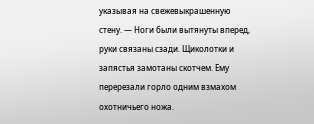указывая на свежевыкрашенную стену. — Ноги были вытянуты вперед, руки связаны сзади. Щиколотки и запястья замотаны скотчем. Ему перерезали горло одним взмахом охотничьего ножа.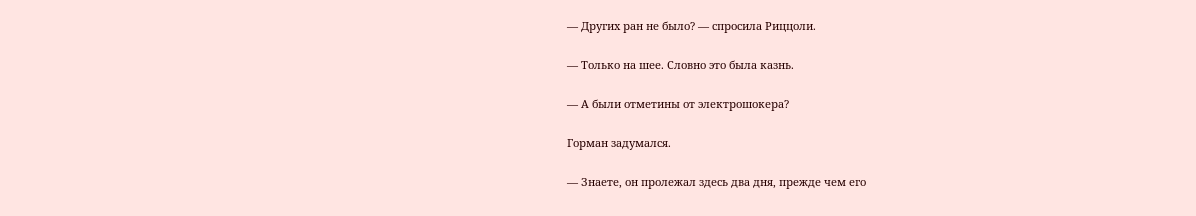— Других ран не было? — спросила Риццоли.

— Только на шее. Словно это была казнь.

— А были отметины от электрошокера?

Горман задумался.

— Знаете, он пролежал здесь два дня, прежде чем его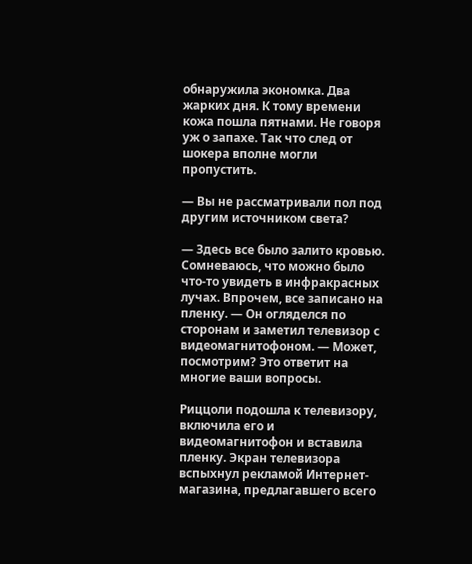обнаружила экономка. Два жарких дня. К тому времени кожа пошла пятнами. Не говоря уж о запахе. Так что след от шокера вполне могли пропустить.

— Вы не рассматривали пол под другим источником света?

— Здесь все было залито кровью. Сомневаюсь, что можно было что-то увидеть в инфракрасных лучах. Впрочем, все записано на пленку. — Он огляделся по сторонам и заметил телевизор с видеомагнитофоном. — Может, посмотрим? Это ответит на многие ваши вопросы.

Риццоли подошла к телевизору, включила его и видеомагнитофон и вставила пленку. Экран телевизора вспыхнул рекламой Интернет-магазина, предлагавшего всего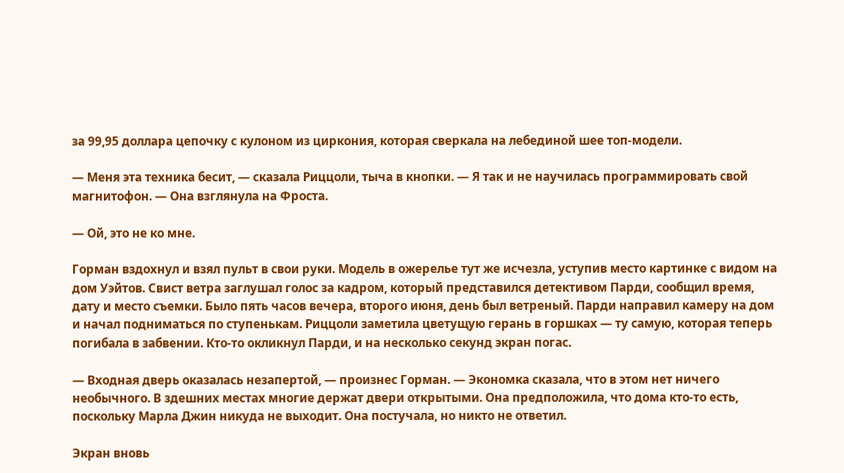за 99,95 доллара цепочку с кулоном из циркония, которая сверкала на лебединой шее топ-модели.

— Меня эта техника бесит, — сказала Риццоли, тыча в кнопки. — Я так и не научилась программировать свой магнитофон. — Она взглянула на Фроста.

— Ой, это не ко мне.

Горман вздохнул и взял пульт в свои руки. Модель в ожерелье тут же исчезла, уступив место картинке с видом на дом Уэйтов. Свист ветра заглушал голос за кадром, который представился детективом Парди, сообщил время, дату и место съемки. Было пять часов вечера, второго июня, день был ветреный. Парди направил камеру на дом и начал подниматься по ступенькам. Риццоли заметила цветущую герань в горшках — ту самую, которая теперь погибала в забвении. Кто-то окликнул Парди, и на несколько секунд экран погас.

— Входная дверь оказалась незапертой, — произнес Горман. — Экономка сказала, что в этом нет ничего необычного. В здешних местах многие держат двери открытыми. Она предположила, что дома кто-то есть, поскольку Марла Джин никуда не выходит. Она постучала, но никто не ответил.

Экран вновь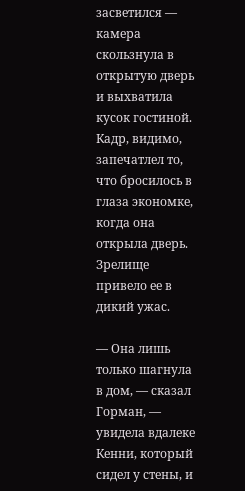засветился — камера скользнула в открытую дверь и выхватила кусок гостиной. Кадр, видимо, запечатлел то, что бросилось в глаза экономке, когда она открыла дверь. Зрелище привело ее в дикий ужас.

— Она лишь только шагнула в дом, — сказал Горман, — увидела вдалеке Кенни, который сидел у стены, и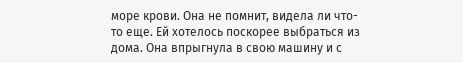море крови. Она не помнит, видела ли что-то еще. Ей хотелось поскорее выбраться из дома. Она впрыгнула в свою машину и с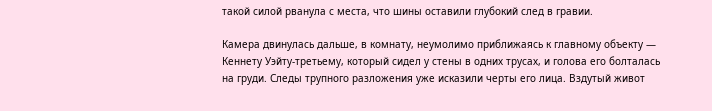такой силой рванула с места, что шины оставили глубокий след в гравии.

Камера двинулась дальше, в комнату, неумолимо приближаясь к главному объекту — Кеннету Уэйту-третьему, который сидел у стены в одних трусах, и голова его болталась на груди. Следы трупного разложения уже исказили черты его лица. Вздутый живот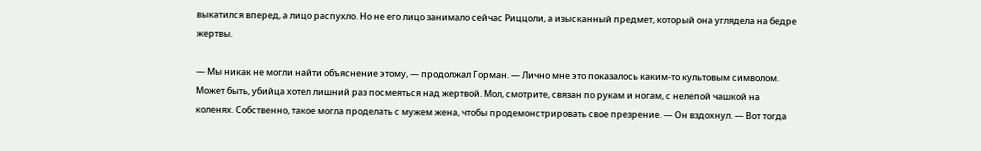выкатился вперед, а лицо распухло. Но не его лицо занимало сейчас Риццоли, а изысканный предмет, который она углядела на бедре жертвы.

— Мы никак не могли найти объяснение этому, — продолжал Горман. — Лично мне это показалось каким-то культовым символом. Может быть, убийца хотел лишний раз посмеяться над жертвой. Мол, смотрите, связан по рукам и ногам, с нелепой чашкой на коленях. Собственно, такое могла проделать с мужем жена, чтобы продемонстрировать свое презрение. — Он вздохнул. — Вот тогда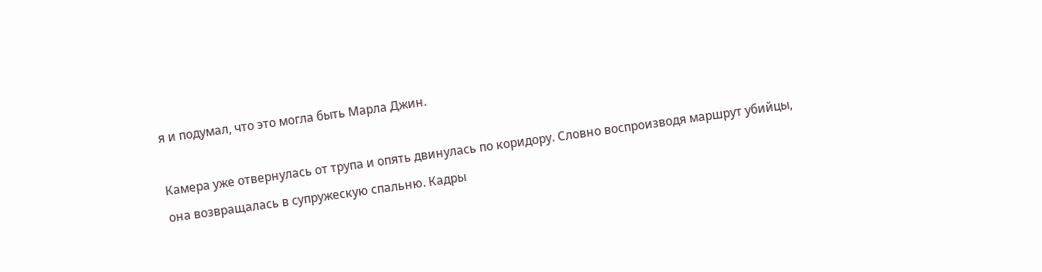я и подумал, что это могла быть Марла Джин.

Камера уже отвернулась от трупа и опять двинулась по коридору. Словно воспроизводя маршрут убийцы, она возвращалась в супружескую спальню. Кадры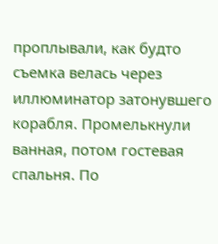проплывали, как будто съемка велась через иллюминатор затонувшего корабля. Промелькнули ванная, потом гостевая спальня. По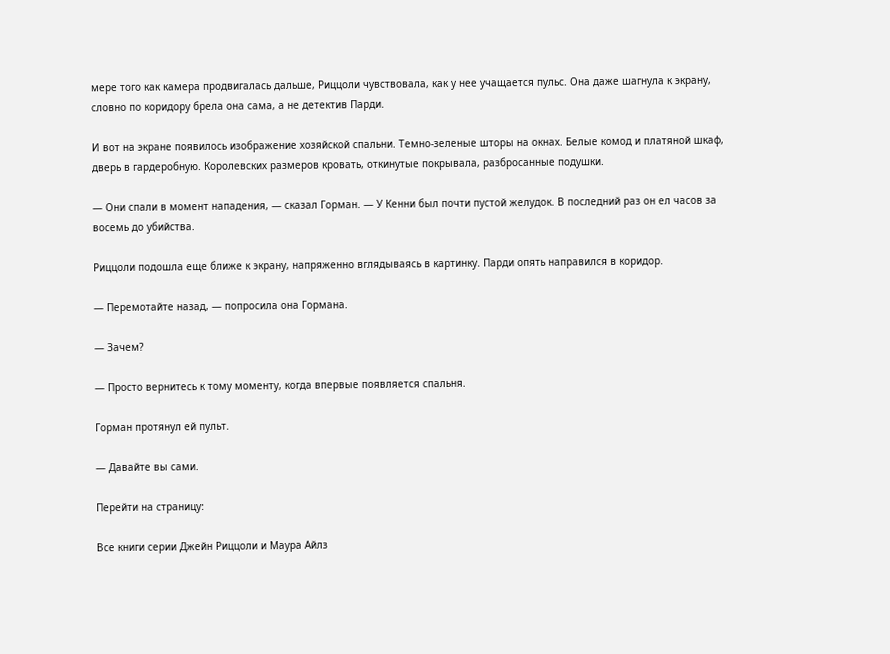мере того как камера продвигалась дальше, Риццоли чувствовала, как у нее учащается пульс. Она даже шагнула к экрану, словно по коридору брела она сама, а не детектив Парди.

И вот на экране появилось изображение хозяйской спальни. Темно-зеленые шторы на окнах. Белые комод и платяной шкаф, дверь в гардеробную. Королевских размеров кровать, откинутые покрывала, разбросанные подушки.

— Они спали в момент нападения, — сказал Горман. — У Кенни был почти пустой желудок. В последний раз он ел часов за восемь до убийства.

Риццоли подошла еще ближе к экрану, напряженно вглядываясь в картинку. Парди опять направился в коридор.

— Перемотайте назад, — попросила она Гормана.

— Зачем?

— Просто вернитесь к тому моменту, когда впервые появляется спальня.

Горман протянул ей пульт.

— Давайте вы сами.

Перейти на страницу:

Все книги серии Джейн Риццоли и Маура Айлз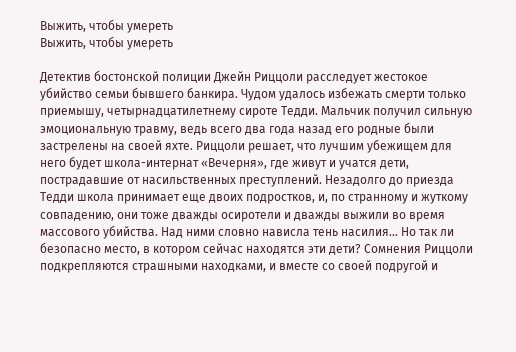Выжить, чтобы умереть
Выжить, чтобы умереть

Детектив бостонской полиции Джейн Риццоли расследует жестокое убийство семьи бывшего банкира. Чудом удалось избежать смерти только приемышу, четырнадцатилетнему сироте Тедди. Мальчик получил сильную эмоциональную травму, ведь всего два года назад его родные были застрелены на своей яхте. Риццоли решает, что лучшим убежищем для него будет школа-интернат «Вечерня», где живут и учатся дети, пострадавшие от насильственных преступлений. Незадолго до приезда Тедди школа принимает еще двоих подростков, и, по странному и жуткому совпадению, они тоже дважды осиротели и дважды выжили во время массового убийства. Над ними словно нависла тень насилия… Но так ли безопасно место, в котором сейчас находятся эти дети? Сомнения Риццоли подкрепляются страшными находками, и вместе со своей подругой и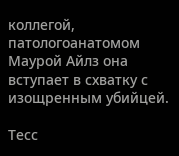коллегой, патологоанатомом Маурой Айлз она вступает в схватку с изощренным убийцей.

Тесс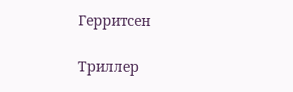Герритсен

Триллер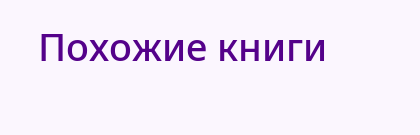Похожие книги